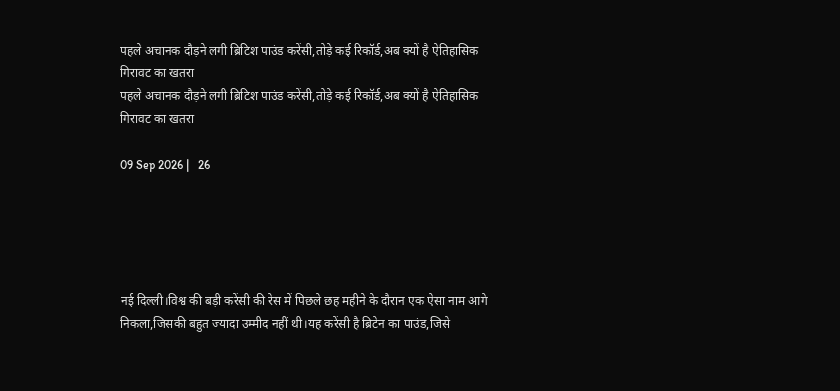पहले अचानक दौड़ने लगी ब्रिटिश पाउंड करेंसी,तोड़े कई रिकॉर्ड,अब क्यों है ऐतिहासिक गिरावट का खतरा
पहले अचानक दौड़ने लगी ब्रिटिश पाउंड करेंसी,तोड़े कई रिकॉर्ड,अब क्यों है ऐतिहासिक गिरावट का खतरा

09 Sep 2026 |   26





नई दिल्ली।विश्व की बड़ी करेंसी की रेस में पिछले छह महीने के दौरान एक ऐसा नाम आगे निकला,जिसकी बहुत ज्यादा उम्मीद नहीं थी।यह करेंसी है ब्रिटेन का पाउंड,जिसे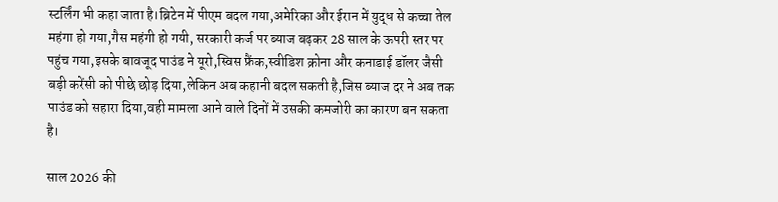स्टर्लिंग भी कहा जाता है।ब्रिटेन में पीएम बदल गया,अमेरिका और ईरान में युद्ध से कच्चा तेल महंगा हो गया,गैस महंगी हो गयी, सरकारी कर्ज पर ब्याज बढ़कर 28 साल के ऊपरी स्तर पर पहुंच गया,इसके बावजूद पाउंड ने यूरो,स्विस फ्रैंक,स्वीडिश क्रोना और कनाडाई डॉलर जैसी बड़ी करेंसी को पीछे छोड़ दिया,लेकिन अब कहानी बदल सकती है,जिस ब्याज दर ने अब तक पाउंड को सहारा दिया,वही मामला आने वाले दिनों में उसकी कमजोरी का कारण बन सकता है।

साल 2026 की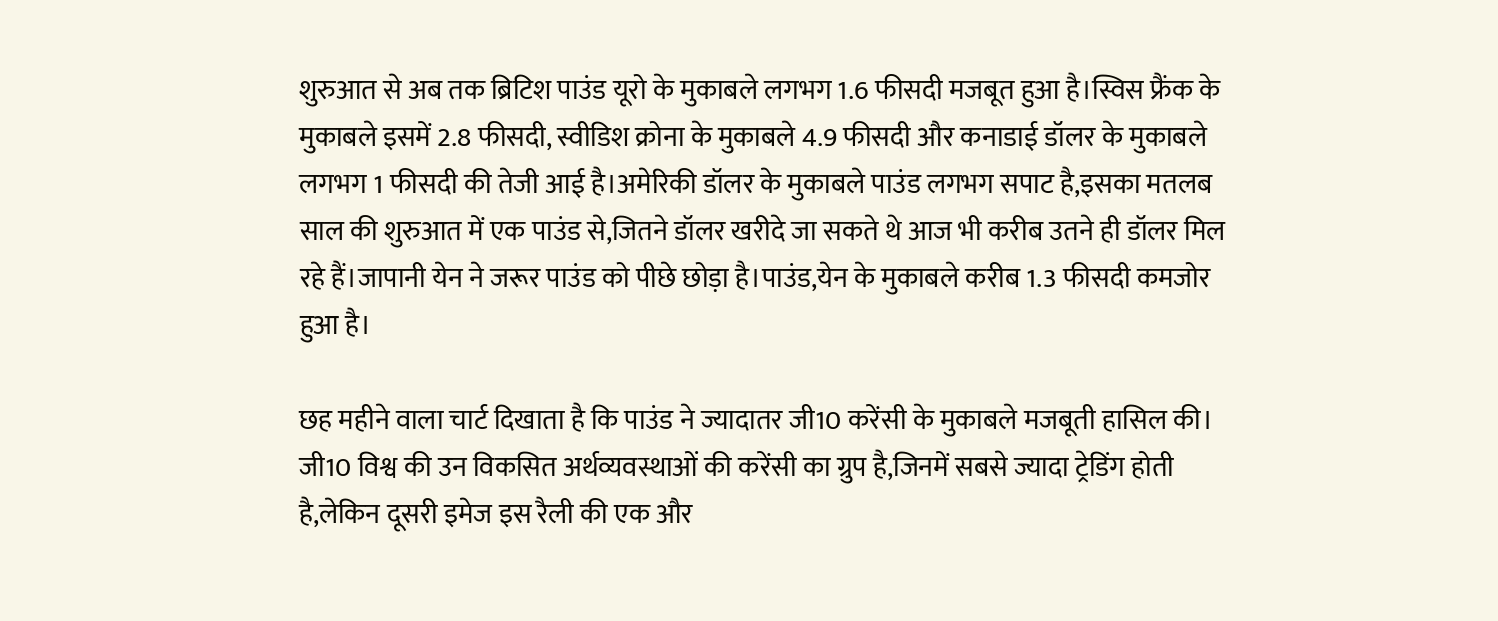शुरुआत से अब तक ब्रिटिश पाउंड यूरो के मुकाबले लगभग 1.6 फीसदी मजबूत हुआ है।स्विस फ्रैंक के मुकाबले इसमें 2.8 फीसदी, स्वीडिश क्रोना के मुकाबले 4.9 फीसदी और कनाडाई डॉलर के मुकाबले लगभग 1 फीसदी की तेजी आई है।अमेरिकी डॉलर के मुकाबले पाउंड लगभग सपाट है,इसका मतलब साल की शुरुआत में एक पाउंड से,जितने डॉलर खरीदे जा सकते थे आज भी करीब उतने ही डॉलर मिल रहे हैं।जापानी येन ने जरूर पाउंड को पीछे छोड़ा है।पाउंड,येन के मुकाबले करीब 1.3 फीसदी कमजोर हुआ है।

छह महीने वाला चार्ट दिखाता है कि पाउंड ने ज्यादातर जी10 करेंसी के मुकाबले मजबूती हासिल की। जी10 विश्व की उन विकसित अर्थव्यवस्थाओं की करेंसी का ग्रुप है,जिनमें सबसे ज्यादा ट्रेडिंग होती है,लेकिन दूसरी इमेज इस रैली की एक और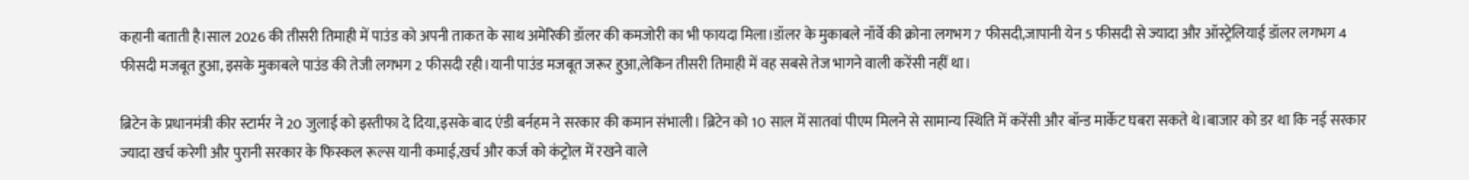कहानी बताती है।साल 2026 की तीसरी तिमाही में पाउंड को अपनी ताकत के साथ अमेरिकी डॉलर की कमजोरी का भी फायदा मिला।डॉलर के मुकाबले नॉर्वे की क्रोना लगभग 7 फीसदी,जापानी येन 5 फीसदी से ज्यादा और ऑस्ट्रेलियाई डॉलर लगभग 4 फीसदी मजबूत हुआ, इसके मुकाबले पाउंड की तेजी लगभग 2 फीसदी रही।यानी पाउंड मजबूत जरूर हुआ,लेकिन तीसरी तिमाही में वह सबसे तेज भागने वाली करेंसी नहीं था।

ब्रिटेन के प्रधानमंत्री कीर स्टार्मर ने 20 जुलाई को इस्तीफा दे दिया,इसके बाद एंडी बर्नहम ने सरकार की कमान संभाली। ब्रिटेन को 10 साल में सातवां पीएम मिलने से सामान्य स्थिति में करेंसी और बॉन्ड मार्केट घबरा सकते थे।बाजार को डर था कि नई सरकार ज्यादा खर्च करेगी और पुरानी सरकार के फिस्कल रूल्स यानी कमाई,खर्च और कर्ज को कंट्रोल में रखने वाले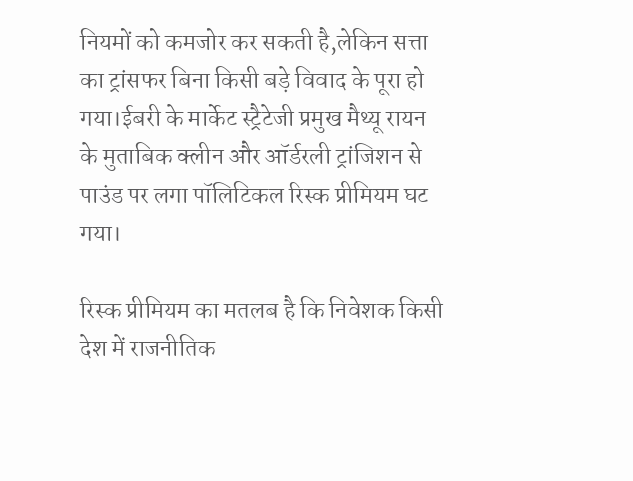नियमों को कमजोर कर सकती है,लेकिन सत्ता का ट्रांसफर बिना किसी बड़े विवाद के पूरा हो गया।ईबरी के मार्केट स्ट्रैटेजी प्रमुख मैथ्यू रायन के मुताबिक क्लीन और ऑर्डरली ट्रांजिशन से पाउंड पर लगा पॉलिटिकल रिस्क प्रीमियम घट गया।

रिस्क प्रीमियम का मतलब है कि निवेशक किसी देश में राजनीतिक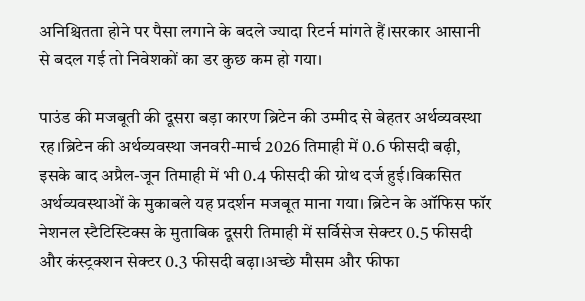अनिश्चितता होने पर पैसा लगाने के बदले ज्यादा रिटर्न मांगते हैं।सरकार आसानी से बदल गई तो निवेशकों का डर कुछ कम हो गया।

पाउंड की मजबूती की दूसरा बड़ा कारण ब्रिटेन की उम्मीद से बेहतर अर्थव्यवस्था रह।ब्रिटेन की अर्थव्यवस्था जनवरी-मार्च 2026 तिमाही में 0.6 फीसदी बढ़ी, इसके बाद अप्रैल-जून तिमाही में भी 0.4 फीसदी की ग्रोथ दर्ज हुई।विकसित अर्थव्यवस्थाओं के मुकाबले यह प्रदर्शन मजबूत माना गया। ब्रिटेन के ऑफिस फॉर नेशनल स्टैटिस्टिक्स के मुताबिक दूसरी तिमाही में सर्विसेज सेक्टर 0.5 फीसदी और कंस्ट्रक्शन सेक्टर 0.3 फीसदी बढ़ा।अच्छे मौसम और फीफा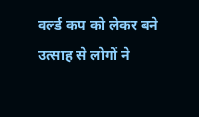वर्ल्ड कप को लेकर बने उत्साह से लोगों ने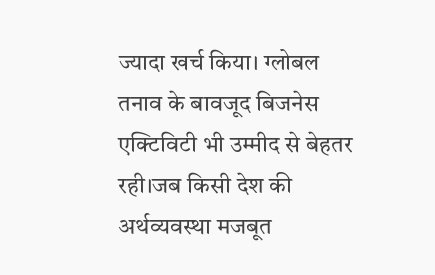ज्यादा खर्च किया। ग्लोबल तनाव के बावजूद बिजनेस एक्टिविटी भी उम्मीद से बेहतर रही।जब किसी देश की अर्थव्यवस्था मजबूत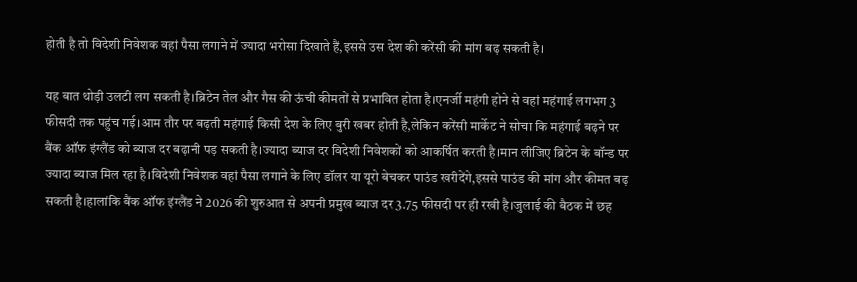होती है तो विदेशी निवेशक वहां पैसा लगाने में ज्यादा भरोसा दिखाते हैं,इससे उस देश की करेंसी की मांग बढ़ सकती है।

यह बात थोड़ी उलटी लग सकती है।ब्रिटेन तेल और गैस की ऊंची कीमतों से प्रभावित होता है।एनर्जी महंगी होने से वहां महंगाई लगभग 3 फीसदी तक पहुंच गई।आम तौर पर बढ़ती महंगाई किसी देश के लिए बुरी खबर होती है,लेकिन करेंसी मार्केट ने सोचा कि महंगाई बढ़ने पर बैंक ऑफ इंग्लैंड को ब्याज दर बढ़ानी पड़ सकती है।ज्यादा ब्याज दर विदेशी निवेशकों को आकर्षित करती है।मान लीजिए ब्रिटेन के बॉन्ड पर ज्यादा ब्याज मिल रहा है।विदेशी निवेशक वहां पैसा लगाने के लिए डॉलर या यूरो बेचकर पाउंड खरीदेंगे,इससे पाउंड की मांग और कीमत बढ़ सकती है।हालांकि बैंक ऑफ इंग्लैंड ने 2026 की शुरुआत से अपनी प्रमुख ब्याज दर 3.75 फीसदी पर ही रखी है।जुलाई की बैठक में छह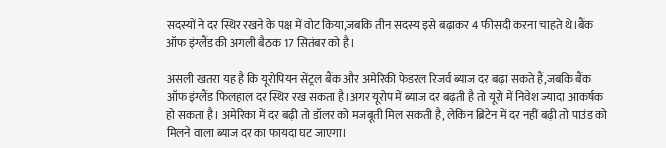सदस्यों ने दर स्थिर रखने के पक्ष में वोट किया,जबकि तीन सदस्य इसे बढ़ाकर 4 फीसदी करना चाहते थे।बैंक ऑफ इंग्लैंड की अगली बैठक 17 सितंबर को है।

असली खतरा यह है कि यूरोपियन सेंट्रल बैंक और अमेरिकी फेडरल रिजर्व ब्याज दर बढ़ा सकते हैं,जबकि बैंक ऑफ इंग्लैंड फिलहाल दर स्थिर रख सकता है।अगर यूरोप में ब्याज दर बढ़ती है तो यूरो में निवेश ज्यादा आकर्षक हो सकता है। अमेरिका में दर बढ़ी तो डॉलर को मजबूती मिल सकती है, लेकिन ब्रिटेन में दर नहीं बढ़ी तो पाउंड को मिलने वाला ब्याज दर का फायदा घट जाएगा।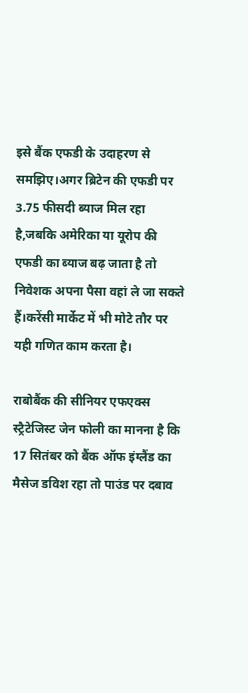इसे बैंक एफडी के उदाहरण से समझिए।अगर ब्रिटेन की एफडी पर 3.75 फीसदी ब्याज मिल रहा है,जबकि अमेरिका या यूरोप की एफडी का ब्याज बढ़ जाता है तो निवेशक अपना पैसा वहां ले जा सकते हैं।करेंसी मार्केट में भी मोटे तौर पर यही गणित काम करता है।

राबोबैंक की सीनियर एफएक्स स्ट्रैटेजिस्ट जेन फोली का मानना है कि 17 सितंबर को बैंक ऑफ इंग्लैंड का मैसेज डविश रहा तो पाउंड पर दबाव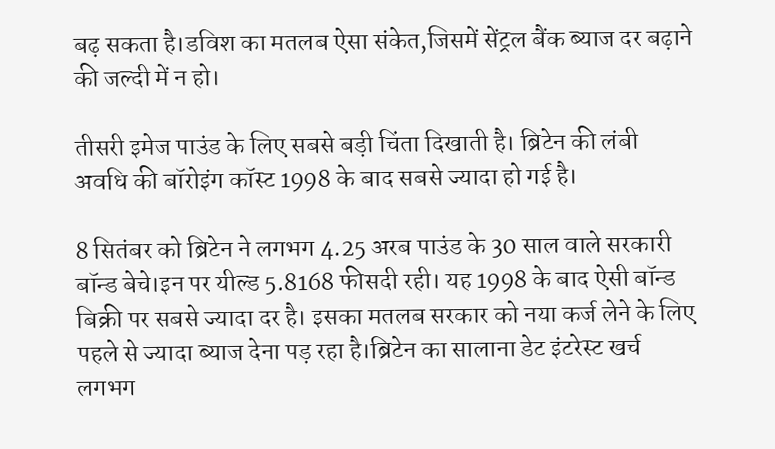बढ़ सकता है।डविश का मतलब ऐसा संकेत,जिसमें सेंट्रल बैंक ब्याज दर बढ़ाने की जल्दी में न हो।

तीसरी इमेज पाउंड के लिए सबसे बड़ी चिंता दिखाती है। ब्रिटेन की लंबी अवधि की बॉरोइंग कॉस्ट 1998 के बाद सबसे ज्यादा हो गई है।

8 सितंबर को ब्रिटेन ने लगभग 4.25 अरब पाउंड के 30 साल वाले सरकारी बॉन्ड बेचे।इन पर यील्ड 5.8168 फीसदी रही। यह 1998 के बाद ऐसी बॉन्ड बिक्री पर सबसे ज्यादा दर है। इसका मतलब सरकार को नया कर्ज लेने के लिए पहले से ज्यादा ब्याज देना पड़ रहा है।ब्रिटेन का सालाना डेट इंटरेस्ट खर्च लगभग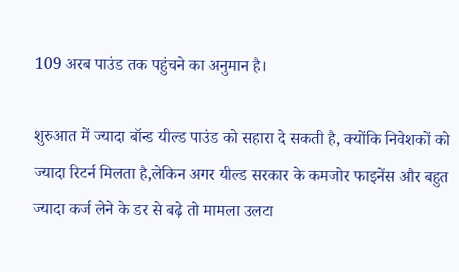109 अरब पाउंड तक पहुंचने का अनुमान है।

शुरुआत में ज्यादा बॉन्ड यील्ड पाउंड को सहारा दे सकती है, क्योंकि निवेशकों को ज्यादा रिटर्न मिलता है,लेकिन अगर यील्ड सरकार के कमजोर फाइनेंस और बहुत ज्यादा कर्ज लेने के डर से बढ़े तो मामला उलटा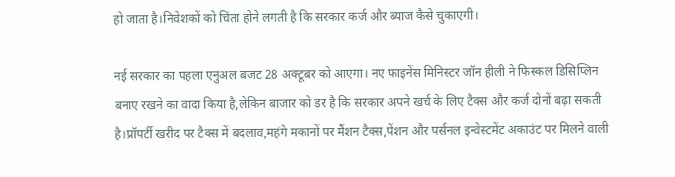हो जाता है।निवेशकों को चिंता होने लगती है कि सरकार कर्ज और ब्याज कैसे चुकाएगी।

नई सरकार का पहला एनुअल बजट 28 अक्टूबर को आएगा। नए फाइनेंस मिनिस्टर जॉन हीली ने फिस्कल डिसिप्लिन बनाए रखने का वादा किया है,लेकिन बाजार को डर है कि सरकार अपने खर्च के लिए टैक्स और कर्ज दोनों बढ़ा सकती है।प्रॉपर्टी खरीद पर टैक्स में बदलाव,महंगे मकानों पर मैंशन टैक्स,पेंशन और पर्सनल इन्वेस्टमेंट अकाउंट पर मिलने वाली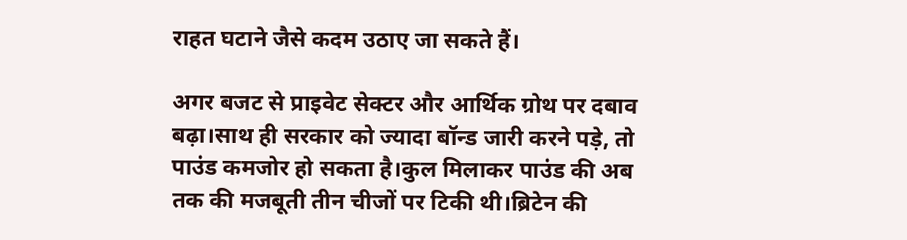राहत घटाने जैसे कदम उठाए जा सकते हैं।

अगर बजट से प्राइवेट सेक्टर और आर्थिक ग्रोथ पर दबाव बढ़ा।साथ ही सरकार को ज्यादा बॉन्ड जारी करने पड़े, तो पाउंड कमजोर हो सकता है।कुल मिलाकर पाउंड की अब तक की मजबूती तीन चीजों पर टिकी थी।ब्रिटेन की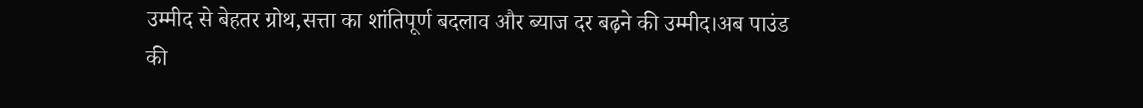उम्मीद से बेहतर ग्रोथ,सत्ता का शांतिपूर्ण बदलाव और ब्याज दर बढ़ने की उम्मीद।अब पाउंड की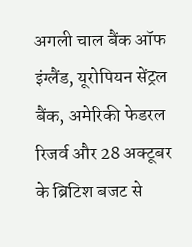अगली चाल बैंक ऑफ इंग्लैंड, यूरोपियन सेंट्रल बैंक, अमेरिकी फेडरल रिजर्व और 28 अक्टूबर के ब्रिटिश बजट से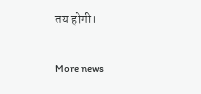तय होगी।

More news